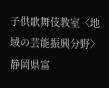子供歌舞伎教室〈地域の芸能振興分野〉
静岡県富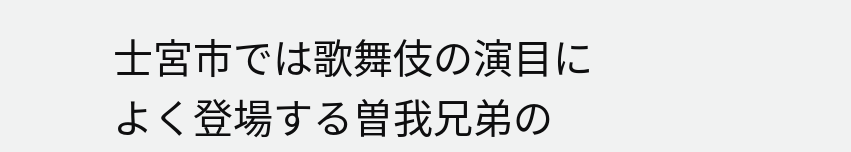士宮市では歌舞伎の演目によく登場する曽我兄弟の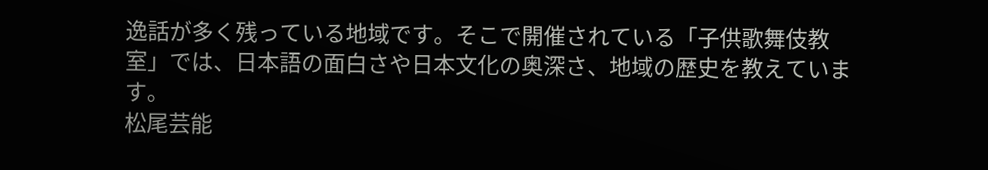逸話が多く残っている地域です。そこで開催されている「子供歌舞伎教室」では、日本語の面白さや日本文化の奥深さ、地域の歴史を教えています。
松尾芸能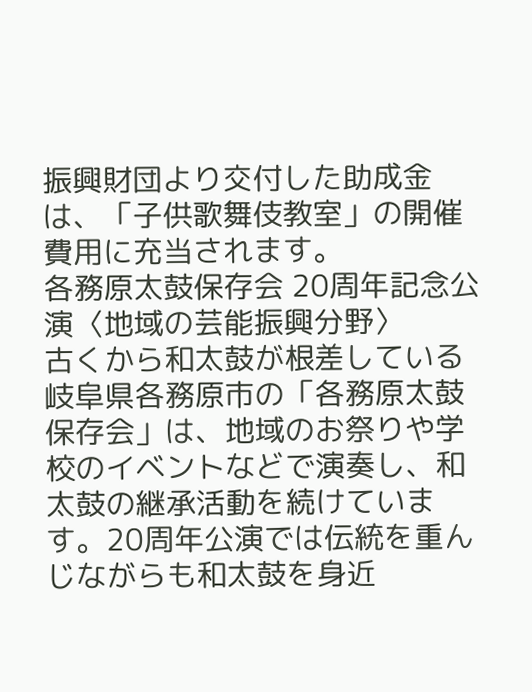振興財団より交付した助成金は、「子供歌舞伎教室」の開催費用に充当されます。
各務原太鼓保存会 20周年記念公演〈地域の芸能振興分野〉
古くから和太鼓が根差している岐阜県各務原市の「各務原太鼓保存会」は、地域のお祭りや学校のイベントなどで演奏し、和太鼓の継承活動を続けています。20周年公演では伝統を重んじながらも和太鼓を身近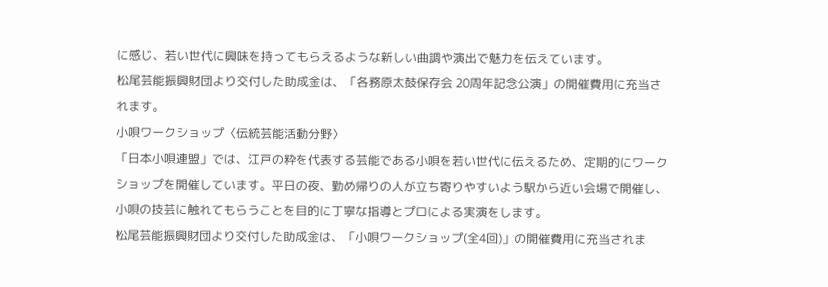に感じ、若い世代に興味を持ってもらえるような新しい曲調や演出で魅力を伝えています。
松尾芸能振興財団より交付した助成金は、「各務原太鼓保存会 20周年記念公演」の開催費用に充当されます。
小唄ワークショップ〈伝統芸能活動分野〉
「日本小唄連盟」では、江戸の粋を代表する芸能である小唄を若い世代に伝えるため、定期的にワークショップを開催しています。平日の夜、勤め帰りの人が立ち寄りやすいよう駅から近い会場で開催し、小唄の技芸に触れてもらうことを目的に丁寧な指導とプロによる実演をします。
松尾芸能振興財団より交付した助成金は、「小唄ワークショップ(全4回)」の開催費用に充当されま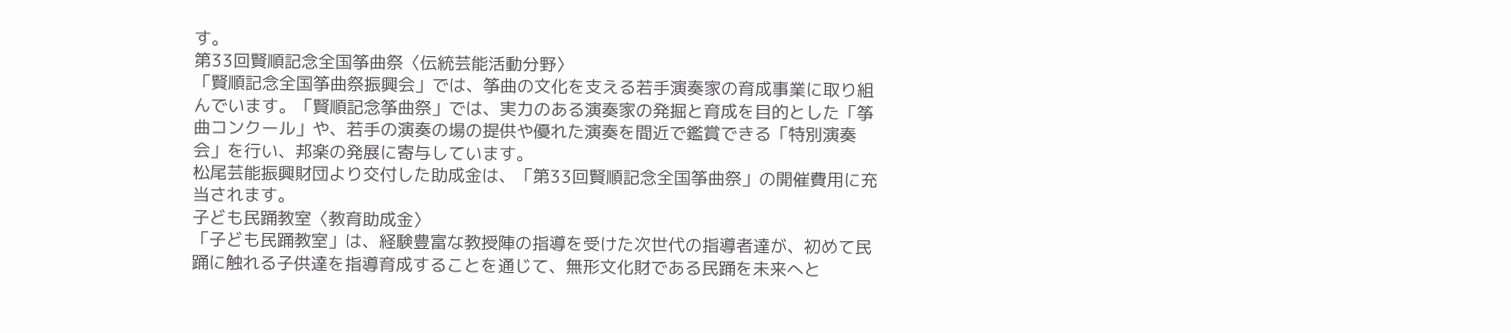す。
第33回賢順記念全国筝曲祭〈伝統芸能活動分野〉
「賢順記念全国筝曲祭振興会」では、筝曲の文化を支える若手演奏家の育成事業に取り組んでいます。「賢順記念筝曲祭」では、実力のある演奏家の発掘と育成を目的とした「筝曲コンクール」や、若手の演奏の場の提供や優れた演奏を間近で鑑賞できる「特別演奏会」を行い、邦楽の発展に寄与しています。
松尾芸能振興財団より交付した助成金は、「第33回賢順記念全国筝曲祭」の開催費用に充当されます。
子ども民踊教室〈教育助成金〉
「子ども民踊教室」は、経験豊富な教授陣の指導を受けた次世代の指導者達が、初めて民踊に触れる子供達を指導育成することを通じて、無形文化財である民踊を未来へと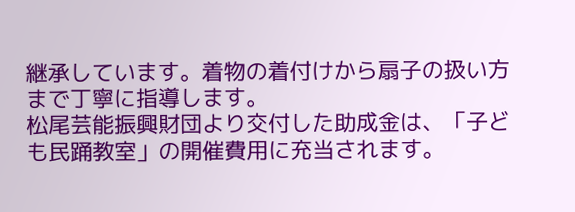継承しています。着物の着付けから扇子の扱い方まで丁寧に指導します。
松尾芸能振興財団より交付した助成金は、「子ども民踊教室」の開催費用に充当されます。